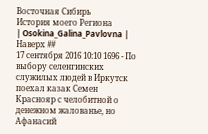Восточная Сибирь
История моего Региона
| Osokina_Galina_Pavlovna | Наверх ##
17 сентября 2016 10:10 1696 - По выбору селенгинских служилых людей в Иркутск поехал казак Семен Краснояр с челобитной о денежном жалованье, но Афанасий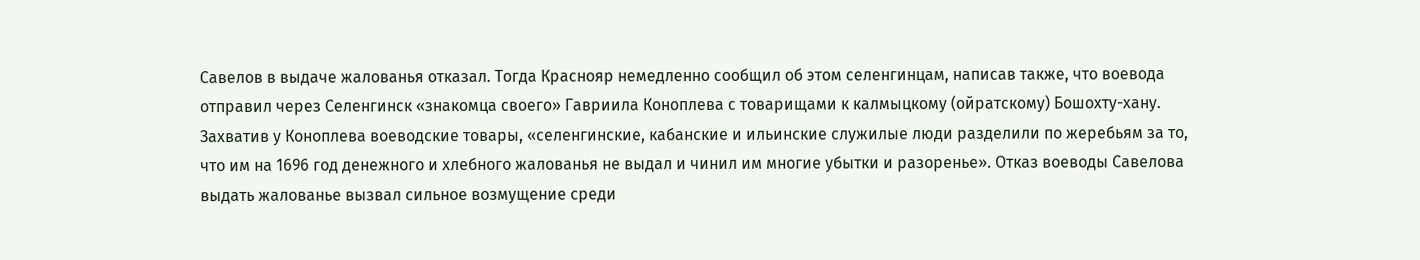Савелов в выдаче жалованья отказал. Тогда Краснояр немедленно сообщил об этом селенгинцам, написав также, что воевода отправил через Селенгинск «знакомца своего» Гавриила Коноплева с товарищами к калмыцкому (ойратскому) Бошохту-хану. Захватив у Коноплева воеводские товары, «селенгинские, кабанские и ильинские служилые люди разделили по жеребьям за то, что им на 1696 год денежного и хлебного жалованья не выдал и чинил им многие убытки и разоренье». Отказ воеводы Савелова выдать жалованье вызвал сильное возмущение среди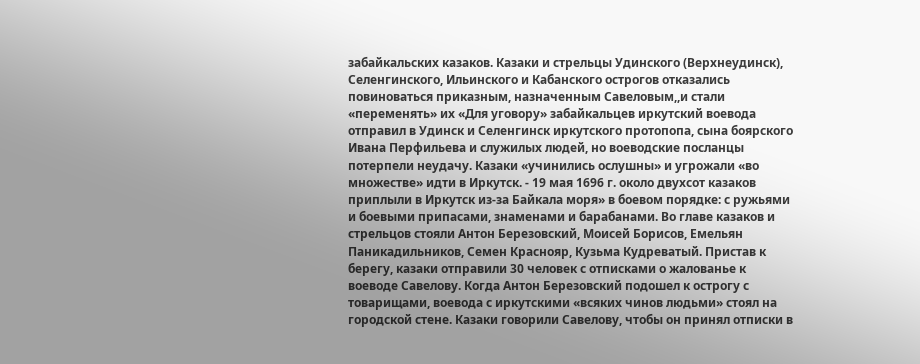забайкальских казаков. Казаки и стрельцы Удинского (Верхнеудинск), Селенгинского, Ильинского и Кабанского острогов отказались повиноваться приказным, назначенным Савеловым,,и стали «переменять» их «Для уговору» забайкальцев иркутский воевода отправил в Удинск и Селенгинск иркутского протопопа, сына боярского Ивана Перфильева и служилых людей, но воеводские посланцы потерпели неудачу. Казаки «учинились ослушны» и угрожали «во множестве» идти в Иркутск. - 19 мая 1696 г. около двухсот казаков приплыли в Иркутск из-за Байкала моря» в боевом порядке: с ружьями и боевыми припасами, знаменами и барабанами. Во главе казаков и стрельцов стояли Антон Березовский, Моисей Борисов, Емельян Паникадильников, Семен Краснояр, Кузьма Кудреватый. Пристав к берегу, казаки отправили 30 человек с отписками о жалованье к воеводе Савелову. Когда Антон Березовский подошел к острогу с товарищами, воевода с иркутскими «всяких чинов людьми» стоял на городской стене. Казаки говорили Савелову, чтобы он принял отписки в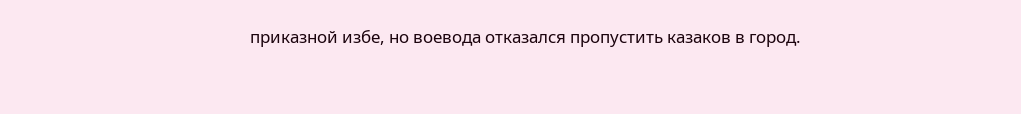приказной избе, но воевода отказался пропустить казаков в город.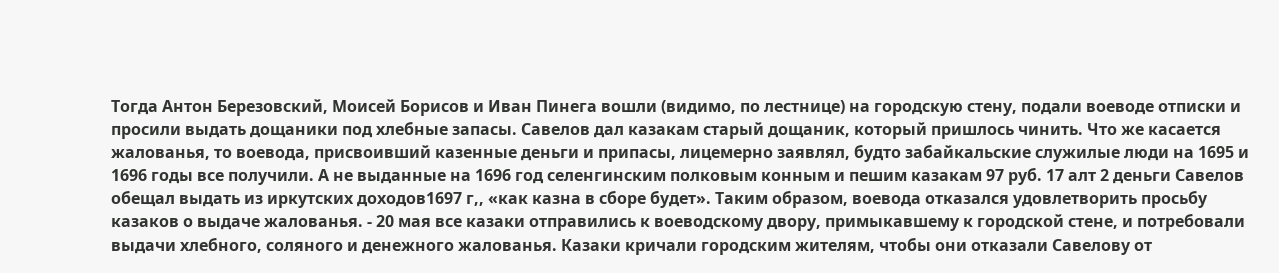Тогда Антон Березовский, Моисей Борисов и Иван Пинега вошли (видимо, по лестнице) на городскую стену, подали воеводе отписки и просили выдать дощаники под хлебные запасы. Савелов дал казакам старый дощаник, который пришлось чинить. Что же касается жалованья, то воевода, присвоивший казенные деньги и припасы, лицемерно заявлял, будто забайкальские служилые люди на 1695 и 1696 годы все получили. А не выданные на 1696 год селенгинским полковым конным и пешим казакам 97 руб. 17 алт 2 деньги Савелов обещал выдать из иркутских доходов1697 г,, «как казна в сборе будет». Таким образом, воевода отказался удовлетворить просьбу казаков о выдаче жалованья. - 20 мая все казаки отправились к воеводскому двору, примыкавшему к городской стене, и потребовали выдачи хлебного, соляного и денежного жалованья. Казаки кричали городским жителям, чтобы они отказали Савелову от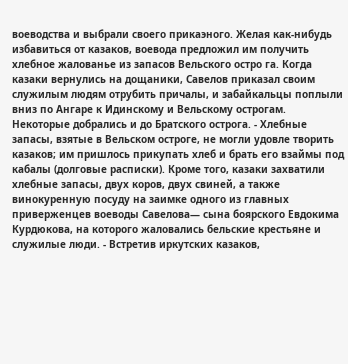воеводства и выбрали своего прикаэного. Желая как-нибудь избавиться от казаков, воевода предложил им получить хлебное жалованье из запасов Вельского остро га. Когда казаки вернулись на дощаники, Савелов приказал своим служилым людям отрубить причалы, и забайкальцы поплыли вниз по Ангаре к Идинскому и Вельскому острогам. Некоторые добрались и до Братского острога. - Хлебные запасы, взятые в Вельском остроге, не могли удовле творить казаков; им пришлось прикупать хлеб и брать его взаймы под кабалы (долговые расписки). Кроме того, казаки захватили хлебные запасы, двух коров, двух свиней, а также винокуренную посуду на заимке одного из главных приверженцев воеводы Савелова— сына боярского Евдокима Курдюкова, на которого жаловались бельские крестьяне и служилые люди. - Встретив иркутских казаков,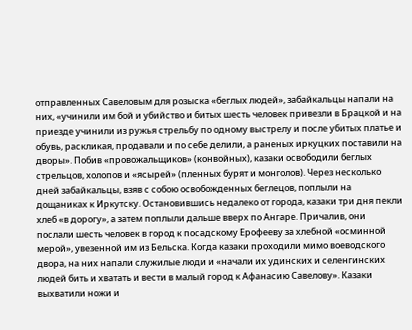отправленных Савеловым для розыска «беглых людей», забайкальцы напали на них, «учинили им бой и убийство и битых шесть человек привезли в Брацкой и на приезде учинили из ружья стрельбу по одному выстрелу и после убитых платье и обувь, раскликая, продавали и по себе делили, а раненых иркуцких поставили на дворы». Побив «провожальщиков» (конвойных), казаки освободили беглых стрельцов, холопов и «ясырей» (пленных бурят и монголов). Через несколько дней забайкальцы, взяв с собою освобожденных беглецов, поплыли на дощаниках к Иркутску. Остановившись недалеко от города, казаки три дня пекли хлеб «в дорогу», а затем поплыли дальше вверх по Ангаре. Причалив, они послали шесть человек в город к посадскому Ерофееву за хлебной «осминной мерой», увезенной им из Бельска. Когда казаки проходили мимо воеводского двора, на них напали служилые люди и «начали их удинских и селенгинских людей бить и хватать и вести в малый город к Афанасию Савелову». Казаки выхватили ножи и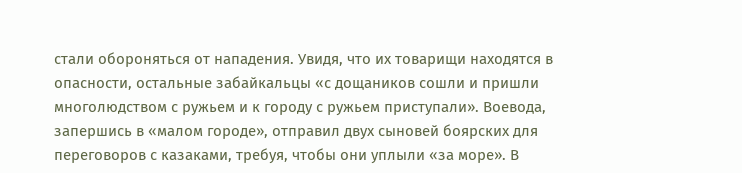стали обороняться от нападения. Увидя, что их товарищи находятся в опасности, остальные забайкальцы «с дощаников сошли и пришли многолюдством с ружьем и к городу с ружьем приступали». Воевода, запершись в «малом городе», отправил двух сыновей боярских для переговоров с казаками, требуя, чтобы они уплыли «за море». В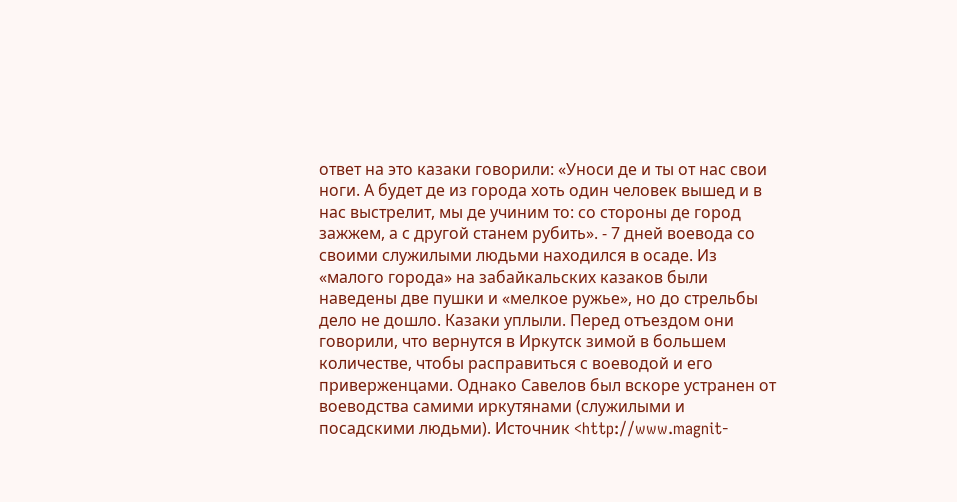ответ на это казаки говорили: «Уноси де и ты от нас свои ноги. А будет де из города хоть один человек вышед и в нас выстрелит, мы де учиним то: со стороны де город зажжем, а с другой станем рубить». - 7 дней воевода со своими служилыми людьми находился в осаде. Из «малого города» на забайкальских казаков были наведены две пушки и «мелкое ружье», но до стрельбы дело не дошло. Казаки уплыли. Перед отъездом они говорили, что вернутся в Иркутск зимой в большем количестве, чтобы расправиться с воеводой и его приверженцами. Однако Савелов был вскоре устранен от воеводства самими иркутянами (служилыми и посадскими людьми). Источник <http://www.magnit-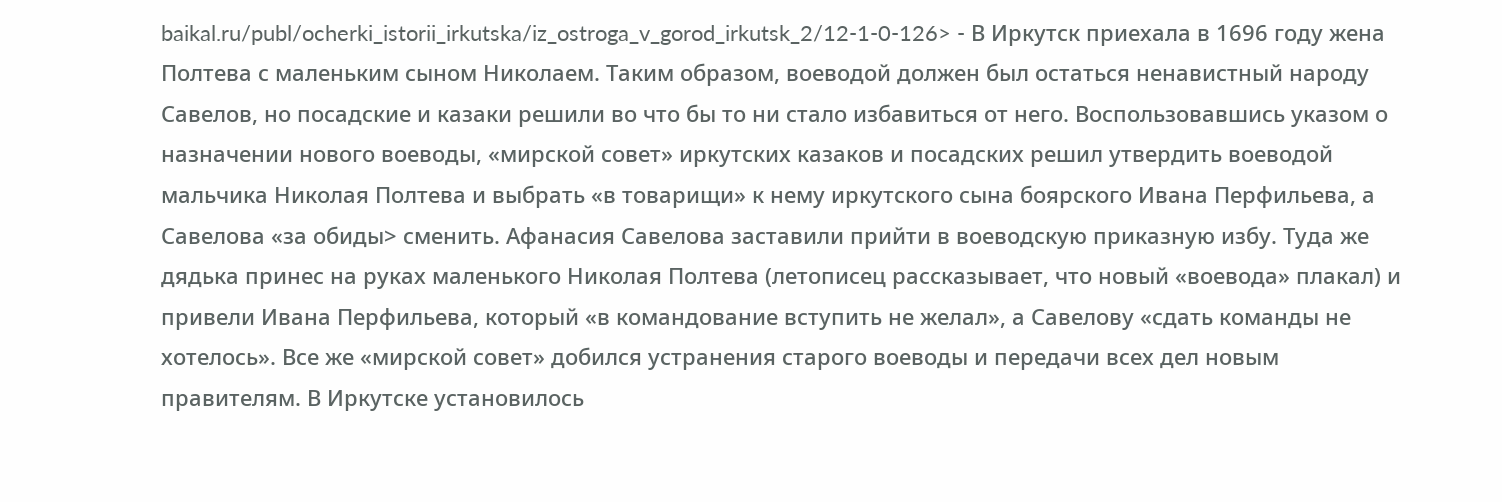baikal.ru/publ/ocherki_istorii_irkutska/iz_ostroga_v_gorod_irkutsk_2/12-1-0-126> - В Иркутск приехала в 1696 году жена Полтева с маленьким сыном Николаем. Таким образом, воеводой должен был остаться ненавистный народу Савелов, но посадские и казаки решили во что бы то ни стало избавиться от него. Воспользовавшись указом о назначении нового воеводы, «мирской совет» иркутских казаков и посадских решил утвердить воеводой мальчика Николая Полтева и выбрать «в товарищи» к нему иркутского сына боярского Ивана Перфильева, а Савелова «за обиды> сменить. Афанасия Савелова заставили прийти в воеводскую приказную избу. Туда же дядька принес на руках маленького Николая Полтева (летописец рассказывает, что новый «воевода» плакал) и привели Ивана Перфильева, который «в командование вступить не желал», а Савелову «сдать команды не хотелось». Все же «мирской совет» добился устранения старого воеводы и передачи всех дел новым правителям. В Иркутске установилось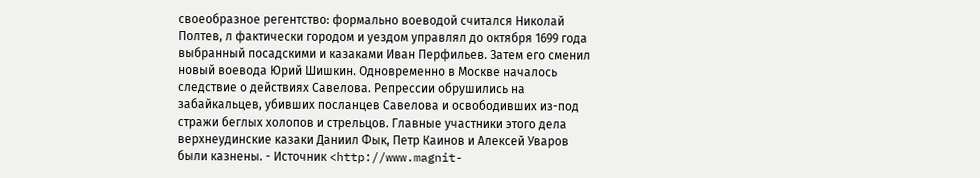своеобразное регентство: формально воеводой считался Николай Полтев, л фактически городом и уездом управлял до октября 1699 года выбранный посадскими и казаками Иван Перфильев. Затем его сменил новый воевода Юрий Шишкин. Одновременно в Москве началось следствие о действиях Савелова. Репрессии обрушились на забайкальцев, убивших посланцев Савелова и освободивших из-под стражи беглых холопов и стрельцов. Главные участники этого дела верхнеудинские казаки Даниил Фык, Петр Каинов и Алексей Уваров были казнены. - Источник <http://www.magnit-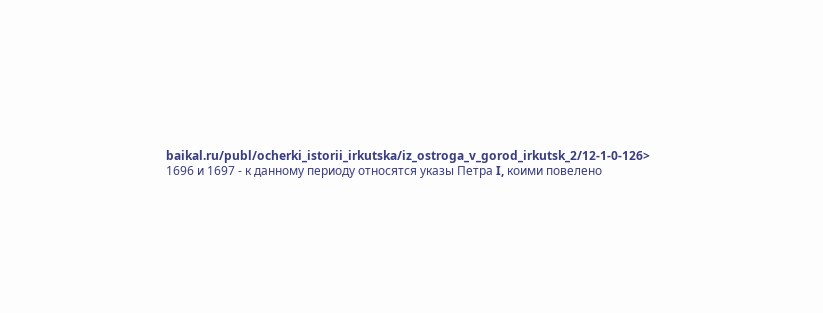baikal.ru/publ/ocherki_istorii_irkutska/iz_ostroga_v_gorod_irkutsk_2/12-1-0-126>
1696 и 1697 - к данному периоду относятся указы Петра I, коими повелено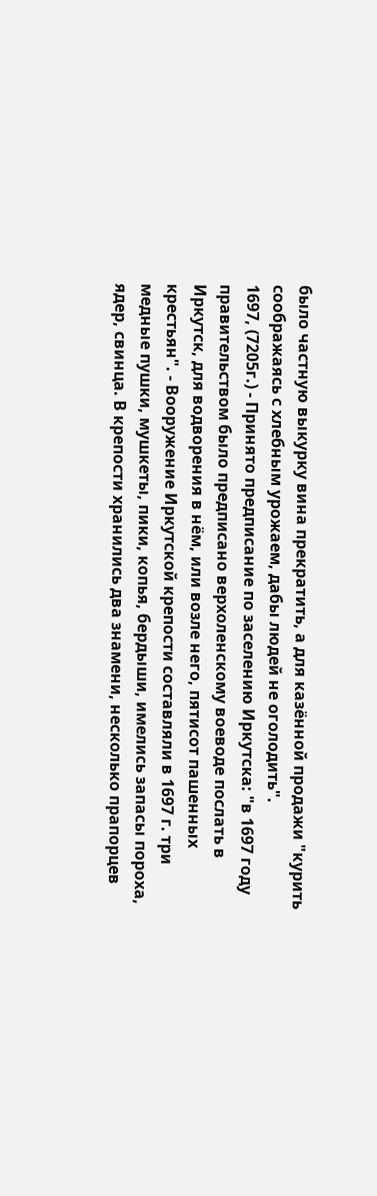было частную выкурку вина прекратить, а для казённой продажи "курить соображаясь с хлебным урожаем, дабы людей не оголодить".
1697, (7205г.) - Принято предписание по заселению Иркутска: "в 1697 году правительством было предписано верхоленскому воеводе послать в Иркутск, для водворения в нём, или возле него, пятисот пашенных крестьян". - Вооружение Иркутской крепости составляли в 1697 г. три медные пушки, мушкеты, пики, копья, бердыши, имелись запасы пороха, ядер, свинца. В крепости хранились два знамени, несколько прапорцев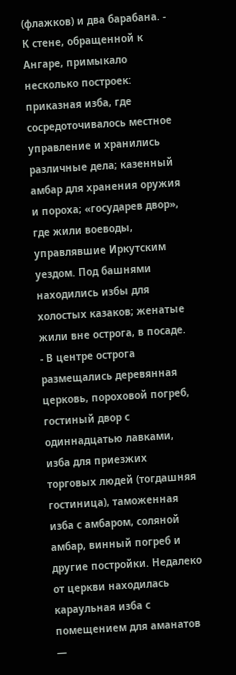(флажков) и два барабана. - К стене, обращенной к Ангаре, примыкало несколько построек: приказная изба, где сосредоточивалось местное управление и хранились различные дела; казенный амбар для хранения оружия и пороха; «государев двор», где жили воеводы, управлявшие Иркутским уездом. Под башнями находились избы для холостых казаков; женатые жили вне острога, в посаде. - В центре острога размещались деревянная церковь, пороховой погреб, гостиный двор с одиннадцатью лавками, изба для приезжих торговых людей (тогдашняя гостиница), таможенная изба с амбаром, соляной амбар, винный погреб и другие постройки. Недалеко от церкви находилась караульная изба с помещением для аманатов —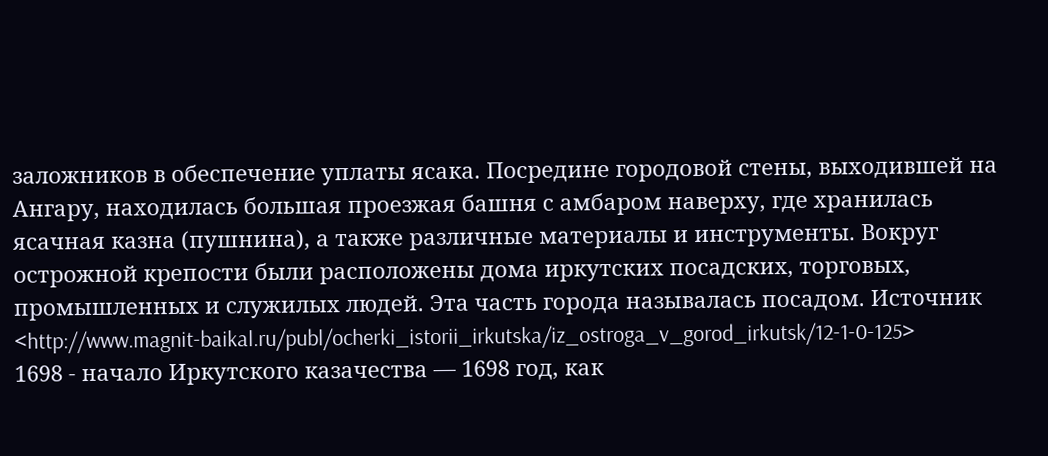заложников в обеспечение уплаты ясака. Посредине городовой стены, выходившей на Ангару, находилась большая проезжая башня с амбаром наверху, где хранилась ясачная казна (пушнина), а также различные материалы и инструменты. Вокруг острожной крепости были расположены дома иркутских посадских, торговых, промышленных и служилых людей. Эта часть города называлась посадом. Источник <http://www.magnit-baikal.ru/publ/ocherki_istorii_irkutska/iz_ostroga_v_gorod_irkutsk/12-1-0-125>
1698 - начало Иркутского казачества — 1698 год, как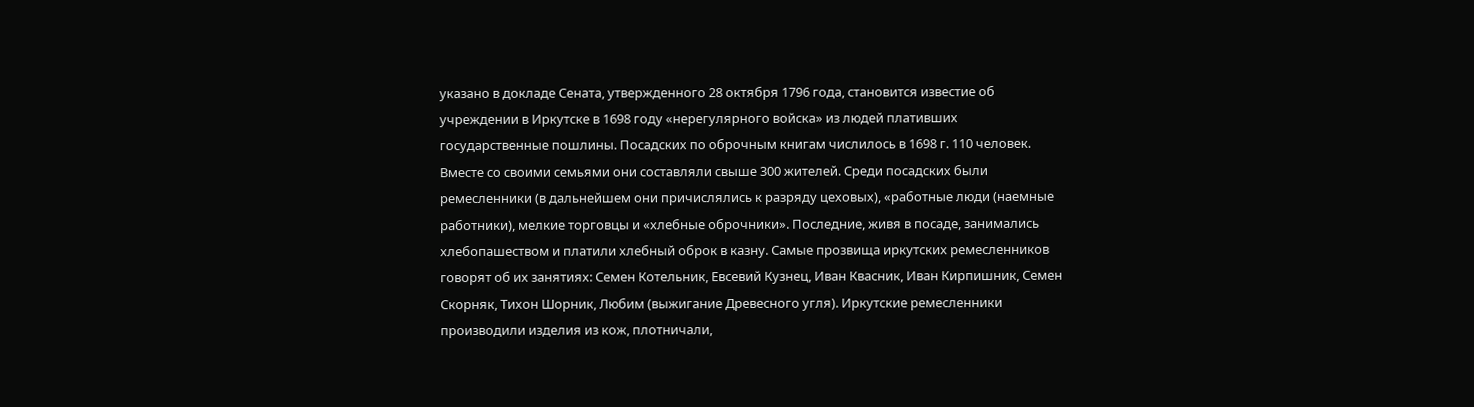указано в докладе Сената, утвержденного 28 октября 1796 года, становится известие об учреждении в Иркутске в 1698 году «нерегулярного войска» из людей плативших государственные пошлины. Посадских по оброчным книгам числилось в 1698 г. 110 человек. Вместе со своими семьями они составляли свыше 300 жителей. Среди посадских были ремесленники (в дальнейшем они причислялись к разряду цеховых), «работные люди (наемные работники), мелкие торговцы и «хлебные оброчники». Последние, живя в посаде, занимались хлебопашеством и платили хлебный оброк в казну. Самые прозвища иркутских ремесленников говорят об их занятиях: Семен Котельник, Евсевий Кузнец, Иван Квасник, Иван Кирпишник, Семен Скорняк, Тихон Шорник, Любим (выжигание Древесного угля). Иркутские ремесленники производили изделия из кож, плотничали,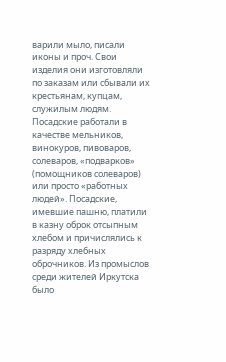варили мыло, писали иконы и проч. Свои изделия они изготовляли по заказам или сбывали их крестьянам, купцам, служилым людям. Посадские работали в качестве мельников, винокуров, пивоваров, солеваров, «подварков» (помощников солеваров) или просто «работных людей». Посадские, имевшие пашню, платили в казну оброк отсыпным хлебом и причислялись к разряду хлебных оброчников. Из промыслов среди жителей Иркутска было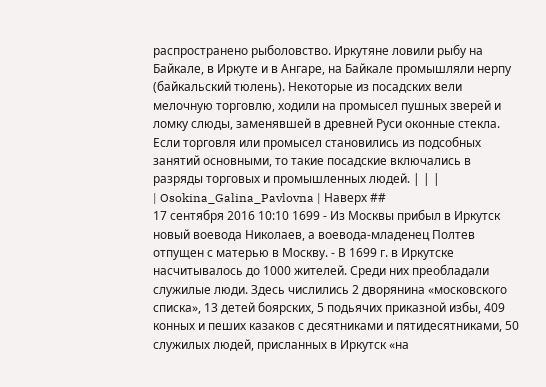распространено рыболовство. Иркутяне ловили рыбу на Байкале, в Иркуте и в Ангаре, на Байкале промышляли нерпу (байкальский тюлень). Некоторые из посадских вели мелочную торговлю, ходили на промысел пушных зверей и ломку слюды, заменявшей в древней Руси оконные стекла. Если торговля или промысел становились из подсобных занятий основными, то такие посадские включались в разряды торговых и промышленных людей. | | |
| Osokina_Galina_Pavlovna | Наверх ##
17 сентября 2016 10:10 1699 - Из Москвы прибыл в Иркутск новый воевода Николаев, а воевода-младенец Полтев отпущен с матерью в Москву. - В 1699 г. в Иркутске насчитывалось до 1000 жителей. Среди них преобладали служилые люди. Здесь числились 2 дворянина «московского списка», 13 детей боярских, 5 подьячих приказной избы, 409 конных и пеших казаков с десятниками и пятидесятниками, 50 служилых людей, присланных в Иркутск «на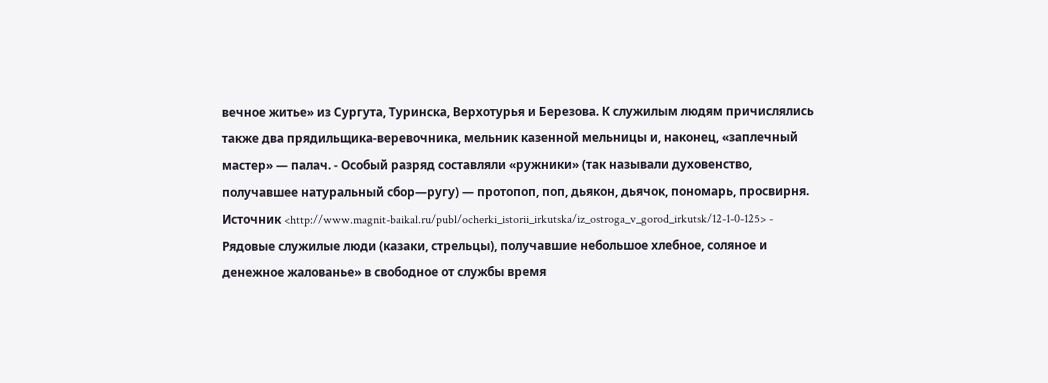вечное житье» из Сургута, Туринска, Верхотурья и Березова. К служилым людям причислялись также два прядильщика-веревочника, мельник казенной мельницы и, наконец, «заплечный мастер» — палач. - Особый разряд составляли «ружники» (так называли духовенство, получавшее натуральный сбор—ругу) — протопоп, поп, дьякон, дьячок, пономарь, просвирня. Источник <http://www.magnit-baikal.ru/publ/ocherki_istorii_irkutska/iz_ostroga_v_gorod_irkutsk/12-1-0-125> - Рядовые служилые люди (казаки, стрельцы), получавшие небольшое хлебное, соляное и денежное жалованье» в свободное от службы время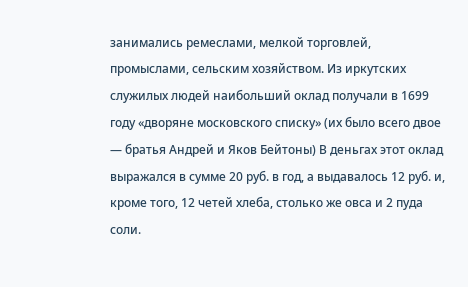занимались ремеслами, мелкой торговлей, промыслами, сельским хозяйством. Из иркутских служилых людей наибольший оклад получали в 1699 году «дворяне московского списку» (их было всего двое — братья Андрей и Яков Бейтоны) В деньгах этот оклад выражался в сумме 20 руб. в год, а выдавалось 12 руб. и, кроме того, 12 четей хлеба, столько же овса и 2 пуда соли.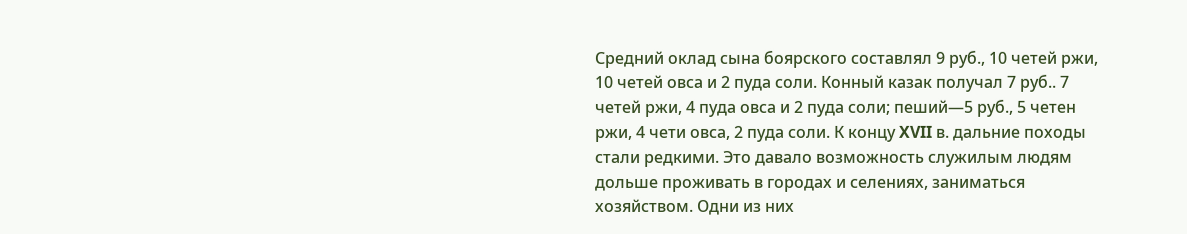Средний оклад сына боярского составлял 9 руб., 10 четей ржи, 10 четей овса и 2 пуда соли. Конный казак получал 7 руб.. 7 четей ржи, 4 пуда овса и 2 пуда соли; пеший—5 руб., 5 четен ржи, 4 чети овса, 2 пуда соли. К концу XVII в. дальние походы стали редкими. Это давало возможность служилым людям дольше проживать в городах и селениях, заниматься хозяйством. Одни из них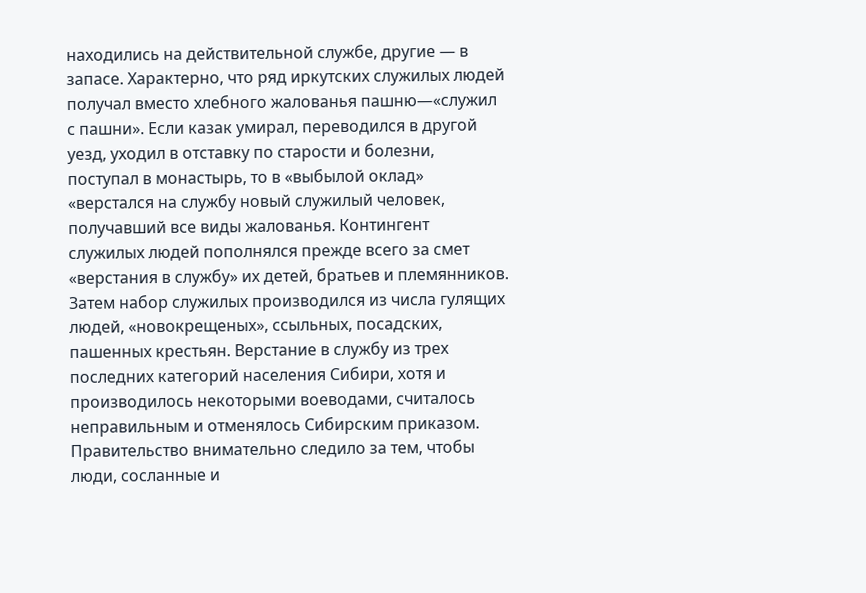находились на действительной службе, другие — в запасе. Характерно, что ряд иркутских служилых людей получал вместо хлебного жалованья пашню—«служил с пашни». Если казак умирал, переводился в другой уезд, уходил в отставку по старости и болезни, поступал в монастырь, то в «выбылой оклад» «верстался на службу новый служилый человек, получавший все виды жалованья. Контингент служилых людей пополнялся прежде всего за смет «верстания в службу» их детей, братьев и племянников. Затем набор служилых производился из числа гулящих людей, «новокрещеных», ссыльных, посадских, пашенных крестьян. Верстание в службу из трех последних категорий населения Сибири, хотя и производилось некоторыми воеводами, считалось неправильным и отменялось Сибирским приказом. Правительство внимательно следило за тем, чтобы люди, сосланные и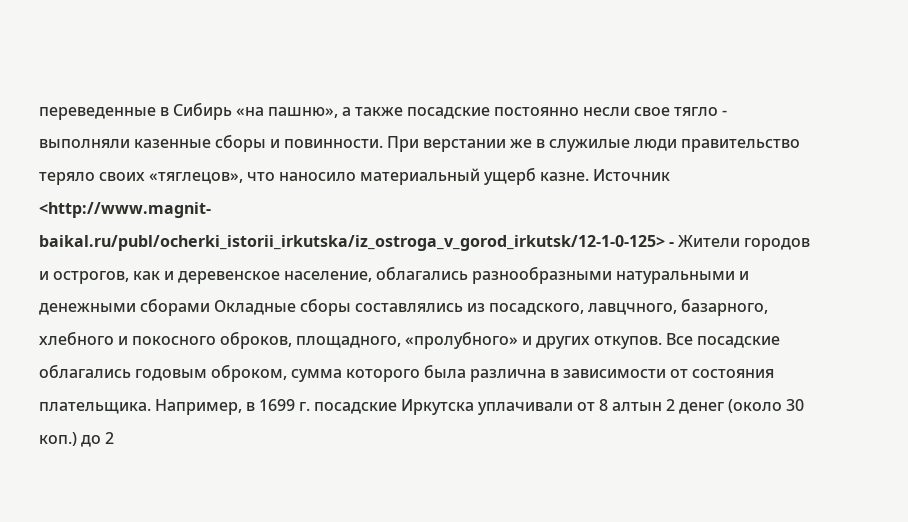переведенные в Сибирь «на пашню», а также посадские постоянно несли свое тягло - выполняли казенные сборы и повинности. При верстании же в служилые люди правительство теряло своих «тяглецов», что наносило материальный ущерб казне. Источник <http://www.magnit-baikal.ru/publ/ocherki_istorii_irkutska/iz_ostroga_v_gorod_irkutsk/12-1-0-125> - Жители городов и острогов, как и деревенское население, облагались разнообразными натуральными и денежными сборами Окладные сборы составлялись из посадского, лавцчного, базарного, хлебного и покосного оброков, площадного, «пролубного» и других откупов. Все посадские облагались годовым оброком, сумма которого была различна в зависимости от состояния плательщика. Например, в 1699 г. посадские Иркутска уплачивали от 8 алтын 2 денег (около 30 коп.) до 2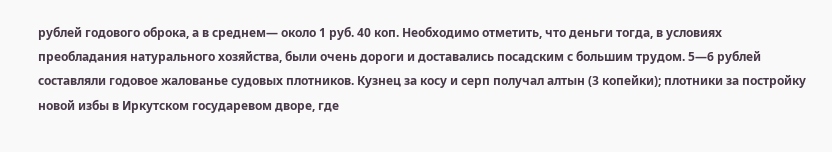рублей годового оброка, а в среднем— около 1 руб. 40 коп. Необходимо отметить, что деньги тогда, в условиях преобладания натурального хозяйства, были очень дороги и доставались посадским с большим трудом. 5—6 рублей составляли годовое жалованье судовых плотников. Кузнец за косу и серп получал алтын (3 копейки); плотники за постройку новой избы в Иркутском государевом дворе, где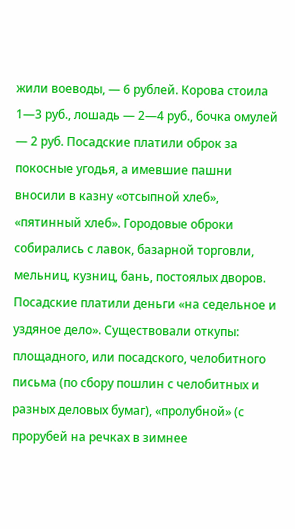жили воеводы, — 6 рублей. Корова стоила 1—3 руб., лошадь — 2—4 руб., бочка омулей — 2 руб. Посадские платили оброк за покосные угодья, а имевшие пашни вносили в казну «отсыпной хлеб», «пятинный хлеб». Городовые оброки собирались с лавок, базарной торговли, мельниц, кузниц, бань, постоялых дворов. Посадские платили деньги «на седельное и уздяное дело». Существовали откупы: площадного, или посадского, челобитного письма (по сбору пошлин с челобитных и разных деловых бумаг), «пролубной» (с прорубей на речках в зимнее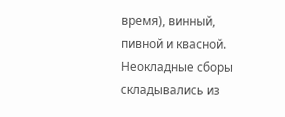время), винный, пивной и квасной. Неокладные сборы складывались из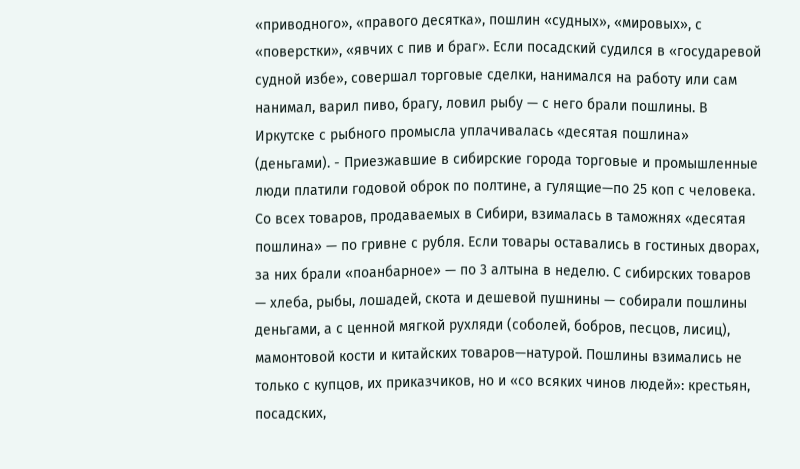«приводного», «правого десятка», пошлин «судных», «мировых», с «поверстки», «явчих с пив и браг». Если посадский судился в «государевой судной избе», совершал торговые сделки, нанимался на работу или сам нанимал, варил пиво, брагу, ловил рыбу — с него брали пошлины. В Иркутске с рыбного промысла уплачивалась «десятая пошлина» (деньгами). - Приезжавшие в сибирские города торговые и промышленные люди платили годовой оброк по полтине, а гулящие—по 25 коп с человека. Со всех товаров, продаваемых в Сибири, взималась в таможнях «десятая пошлина» — по гривне с рубля. Если товары оставались в гостиных дворах, за них брали «поанбарное» — по 3 алтына в неделю. С сибирских товаров — хлеба, рыбы, лошадей, скота и дешевой пушнины — собирали пошлины деньгами, а с ценной мягкой рухляди (соболей, бобров, песцов, лисиц), мамонтовой кости и китайских товаров—натурой. Пошлины взимались не только с купцов, их приказчиков, но и «со всяких чинов людей»: крестьян, посадских,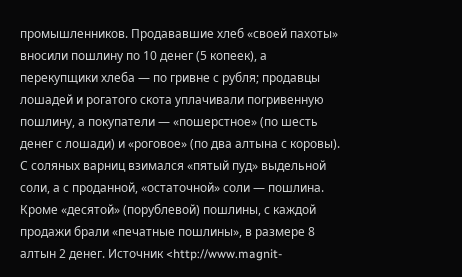промышленников. Продававшие хлеб «своей пахоты» вносили пошлину по 10 денег (5 копеек), а перекупщики хлеба — по гривне с рубля; продавцы лошадей и рогатого скота уплачивали погривенную пошлину, а покупатели — «пошерстное» (по шесть денег с лошади) и «роговое» (по два алтына с коровы). С соляных варниц взимался «пятый пуд» выдельной соли, а с проданной, «остаточной» соли — пошлина. Кроме «десятой» (порублевой) пошлины, с каждой продажи брали «печатные пошлины», в размере 8 алтын 2 денег. Источник <http://www.magnit-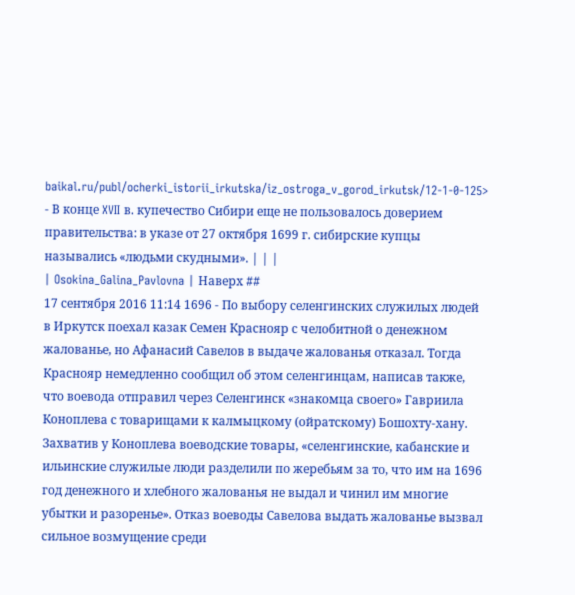baikal.ru/publ/ocherki_istorii_irkutska/iz_ostroga_v_gorod_irkutsk/12-1-0-125> - В конце XVII в. купечество Сибири еще не пользовалось доверием правительства: в указе от 27 октября 1699 г. сибирские купцы назывались «людьми скудными». | | |
| Osokina_Galina_Pavlovna | Наверх ##
17 сентября 2016 11:14 1696 - По выбору селенгинских служилых людей в Иркутск поехал казак Семен Краснояр с челобитной о денежном жалованье, но Афанасий Савелов в выдаче жалованья отказал. Тогда Краснояр немедленно сообщил об этом селенгинцам, написав также, что воевода отправил через Селенгинск «знакомца своего» Гавриила Коноплева с товарищами к калмыцкому (ойратскому) Бошохту-хану. Захватив у Коноплева воеводские товары, «селенгинские, кабанские и ильинские служилые люди разделили по жеребьям за то, что им на 1696 год денежного и хлебного жалованья не выдал и чинил им многие убытки и разоренье». Отказ воеводы Савелова выдать жалованье вызвал сильное возмущение среди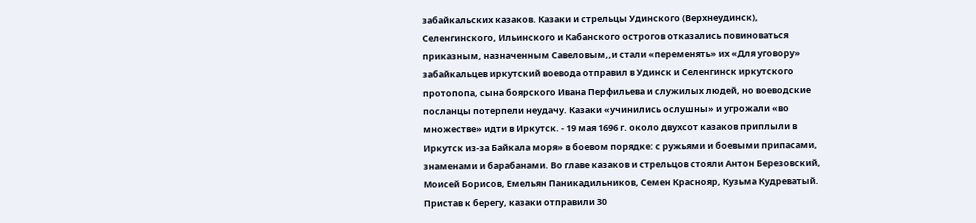забайкальских казаков. Казаки и стрельцы Удинского (Верхнеудинск), Селенгинского, Ильинского и Кабанского острогов отказались повиноваться приказным, назначенным Савеловым,,и стали «переменять» их «Для уговору» забайкальцев иркутский воевода отправил в Удинск и Селенгинск иркутского протопопа, сына боярского Ивана Перфильева и служилых людей, но воеводские посланцы потерпели неудачу. Казаки «учинились ослушны» и угрожали «во множестве» идти в Иркутск. - 19 мая 1696 г. около двухсот казаков приплыли в Иркутск из-за Байкала моря» в боевом порядке: с ружьями и боевыми припасами, знаменами и барабанами. Во главе казаков и стрельцов стояли Антон Березовский, Моисей Борисов, Емельян Паникадильников, Семен Краснояр, Кузьма Кудреватый. Пристав к берегу, казаки отправили 30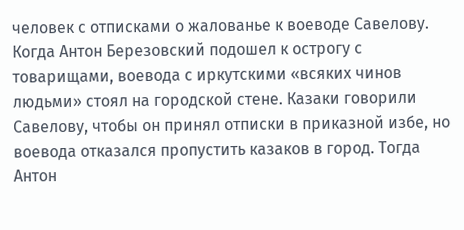человек с отписками о жалованье к воеводе Савелову. Когда Антон Березовский подошел к острогу с товарищами, воевода с иркутскими «всяких чинов людьми» стоял на городской стене. Казаки говорили Савелову, чтобы он принял отписки в приказной избе, но воевода отказался пропустить казаков в город. Тогда Антон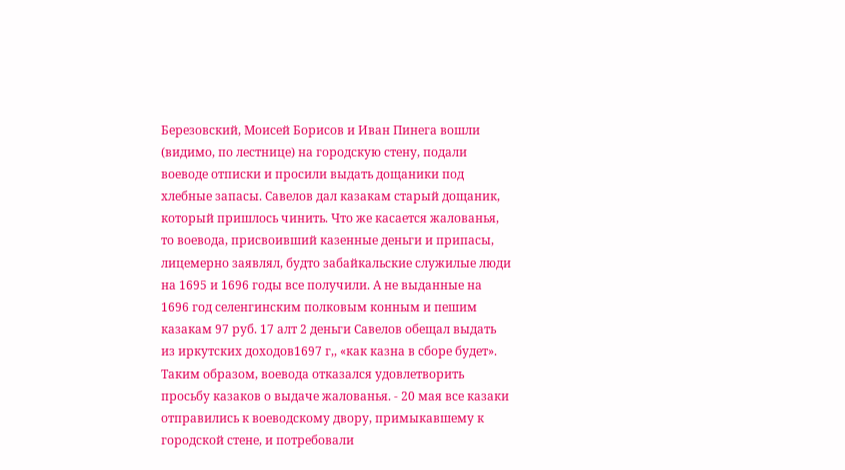Березовский, Моисей Борисов и Иван Пинега вошли (видимо, по лестнице) на городскую стену, подали воеводе отписки и просили выдать дощаники под хлебные запасы. Савелов дал казакам старый дощаник, который пришлось чинить. Что же касается жалованья, то воевода, присвоивший казенные деньги и припасы, лицемерно заявлял, будто забайкальские служилые люди на 1695 и 1696 годы все получили. А не выданные на 1696 год селенгинским полковым конным и пешим казакам 97 руб. 17 алт 2 деньги Савелов обещал выдать из иркутских доходов1697 г,, «как казна в сборе будет». Таким образом, воевода отказался удовлетворить просьбу казаков о выдаче жалованья. - 20 мая все казаки отправились к воеводскому двору, примыкавшему к городской стене, и потребовали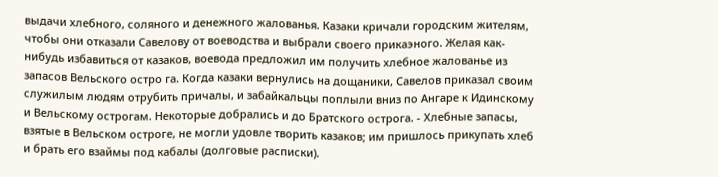выдачи хлебного, соляного и денежного жалованья. Казаки кричали городским жителям, чтобы они отказали Савелову от воеводства и выбрали своего прикаэного. Желая как-нибудь избавиться от казаков, воевода предложил им получить хлебное жалованье из запасов Вельского остро га. Когда казаки вернулись на дощаники, Савелов приказал своим служилым людям отрубить причалы, и забайкальцы поплыли вниз по Ангаре к Идинскому и Вельскому острогам. Некоторые добрались и до Братского острога. - Хлебные запасы, взятые в Вельском остроге, не могли удовле творить казаков; им пришлось прикупать хлеб и брать его взаймы под кабалы (долговые расписки).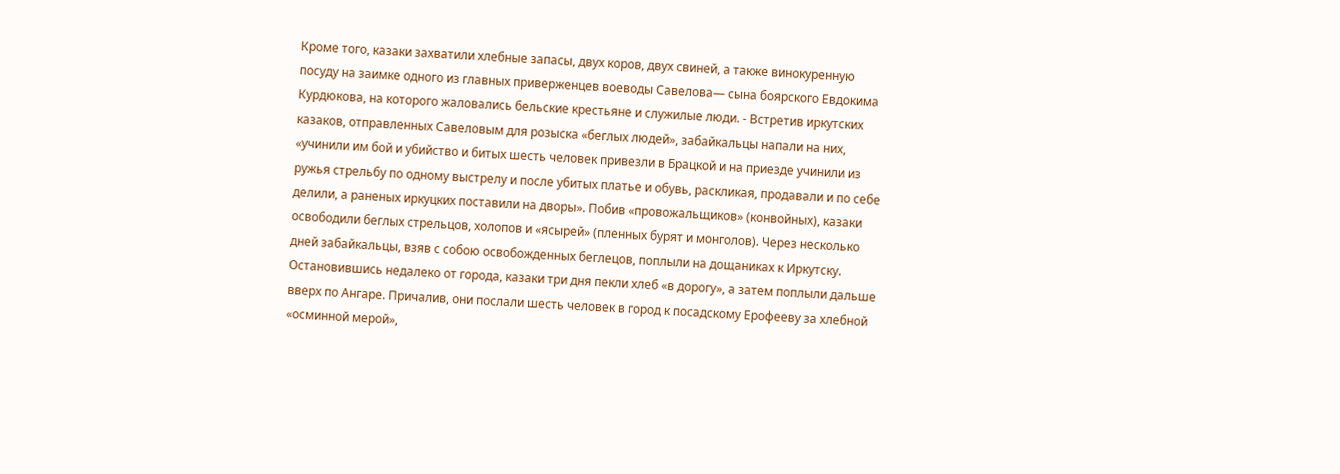Кроме того, казаки захватили хлебные запасы, двух коров, двух свиней, а также винокуренную посуду на заимке одного из главных приверженцев воеводы Савелова— сына боярского Евдокима Курдюкова, на которого жаловались бельские крестьяне и служилые люди. - Встретив иркутских казаков, отправленных Савеловым для розыска «беглых людей», забайкальцы напали на них, «учинили им бой и убийство и битых шесть человек привезли в Брацкой и на приезде учинили из ружья стрельбу по одному выстрелу и после убитых платье и обувь, раскликая, продавали и по себе делили, а раненых иркуцких поставили на дворы». Побив «провожальщиков» (конвойных), казаки освободили беглых стрельцов, холопов и «ясырей» (пленных бурят и монголов). Через несколько дней забайкальцы, взяв с собою освобожденных беглецов, поплыли на дощаниках к Иркутску. Остановившись недалеко от города, казаки три дня пекли хлеб «в дорогу», а затем поплыли дальше вверх по Ангаре. Причалив, они послали шесть человек в город к посадскому Ерофееву за хлебной «осминной мерой»,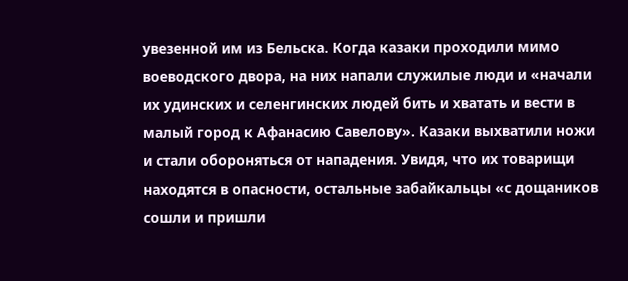увезенной им из Бельска. Когда казаки проходили мимо воеводского двора, на них напали служилые люди и «начали их удинских и селенгинских людей бить и хватать и вести в малый город к Афанасию Савелову». Казаки выхватили ножи и стали обороняться от нападения. Увидя, что их товарищи находятся в опасности, остальные забайкальцы «с дощаников сошли и пришли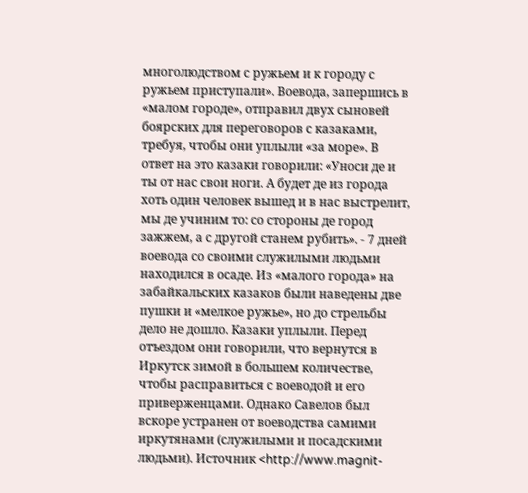многолюдством с ружьем и к городу с ружьем приступали». Воевода, запершись в «малом городе», отправил двух сыновей боярских для переговоров с казаками, требуя, чтобы они уплыли «за море». В ответ на это казаки говорили: «Уноси де и ты от нас свои ноги. А будет де из города хоть один человек вышед и в нас выстрелит, мы де учиним то: со стороны де город зажжем, а с другой станем рубить». - 7 дней воевода со своими служилыми людьми находился в осаде. Из «малого города» на забайкальских казаков были наведены две пушки и «мелкое ружье», но до стрельбы дело не дошло. Казаки уплыли. Перед отъездом они говорили, что вернутся в Иркутск зимой в большем количестве, чтобы расправиться с воеводой и его приверженцами. Однако Савелов был вскоре устранен от воеводства самими иркутянами (служилыми и посадскими людьми). Источник <http://www.magnit-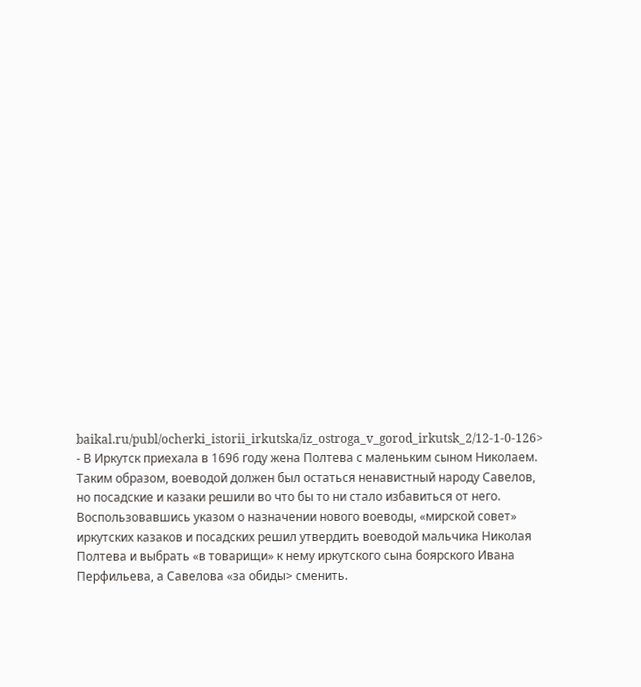baikal.ru/publ/ocherki_istorii_irkutska/iz_ostroga_v_gorod_irkutsk_2/12-1-0-126> - В Иркутск приехала в 1696 году жена Полтева с маленьким сыном Николаем. Таким образом, воеводой должен был остаться ненавистный народу Савелов, но посадские и казаки решили во что бы то ни стало избавиться от него. Воспользовавшись указом о назначении нового воеводы, «мирской совет» иркутских казаков и посадских решил утвердить воеводой мальчика Николая Полтева и выбрать «в товарищи» к нему иркутского сына боярского Ивана Перфильева, а Савелова «за обиды> сменить.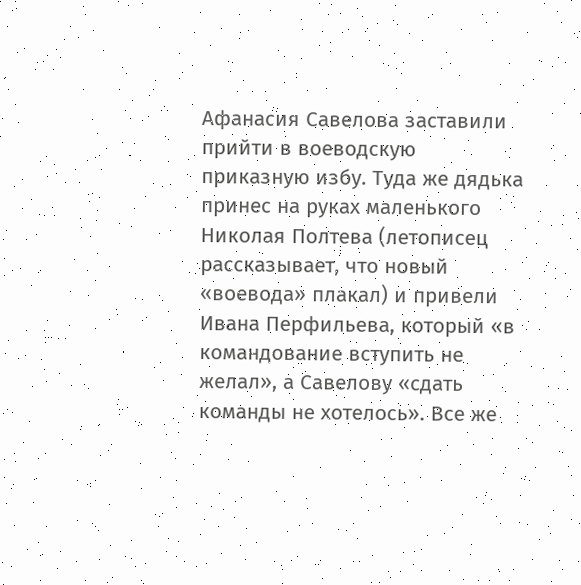Афанасия Савелова заставили прийти в воеводскую приказную избу. Туда же дядька принес на руках маленького Николая Полтева (летописец рассказывает, что новый «воевода» плакал) и привели Ивана Перфильева, который «в командование вступить не желал», а Савелову «сдать команды не хотелось». Все же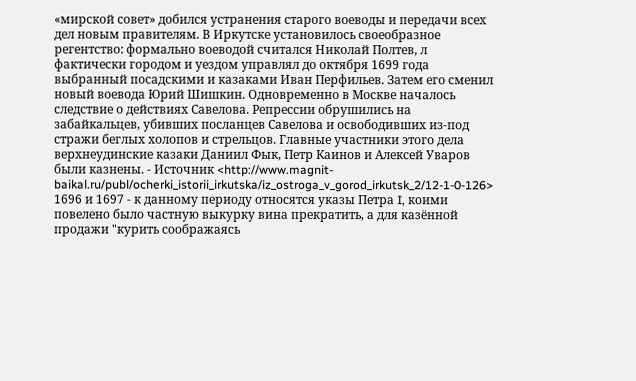«мирской совет» добился устранения старого воеводы и передачи всех дел новым правителям. В Иркутске установилось своеобразное регентство: формально воеводой считался Николай Полтев, л фактически городом и уездом управлял до октября 1699 года выбранный посадскими и казаками Иван Перфильев. Затем его сменил новый воевода Юрий Шишкин. Одновременно в Москве началось следствие о действиях Савелова. Репрессии обрушились на забайкальцев, убивших посланцев Савелова и освободивших из-под стражи беглых холопов и стрельцов. Главные участники этого дела верхнеудинские казаки Даниил Фык, Петр Каинов и Алексей Уваров были казнены. - Источник <http://www.magnit-baikal.ru/publ/ocherki_istorii_irkutska/iz_ostroga_v_gorod_irkutsk_2/12-1-0-126>
1696 и 1697 - к данному периоду относятся указы Петра I, коими повелено было частную выкурку вина прекратить, а для казённой продажи "курить соображаясь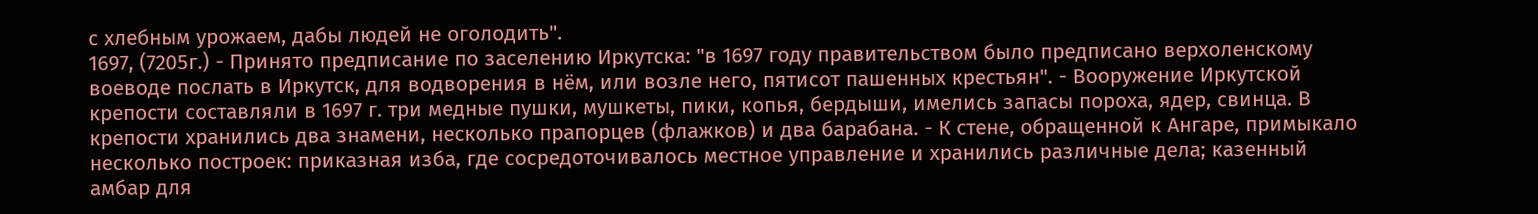с хлебным урожаем, дабы людей не оголодить".
1697, (7205г.) - Принято предписание по заселению Иркутска: "в 1697 году правительством было предписано верхоленскому воеводе послать в Иркутск, для водворения в нём, или возле него, пятисот пашенных крестьян". - Вооружение Иркутской крепости составляли в 1697 г. три медные пушки, мушкеты, пики, копья, бердыши, имелись запасы пороха, ядер, свинца. В крепости хранились два знамени, несколько прапорцев (флажков) и два барабана. - К стене, обращенной к Ангаре, примыкало несколько построек: приказная изба, где сосредоточивалось местное управление и хранились различные дела; казенный амбар для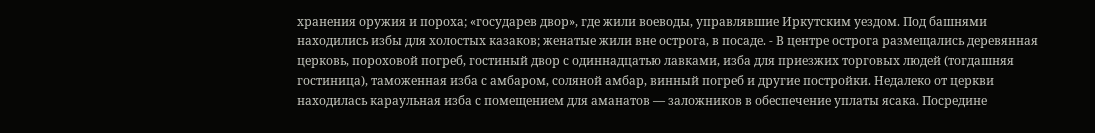хранения оружия и пороха; «государев двор», где жили воеводы, управлявшие Иркутским уездом. Под башнями находились избы для холостых казаков; женатые жили вне острога, в посаде. - В центре острога размещались деревянная церковь, пороховой погреб, гостиный двор с одиннадцатью лавками, изба для приезжих торговых людей (тогдашняя гостиница), таможенная изба с амбаром, соляной амбар, винный погреб и другие постройки. Недалеко от церкви находилась караульная изба с помещением для аманатов — заложников в обеспечение уплаты ясака. Посредине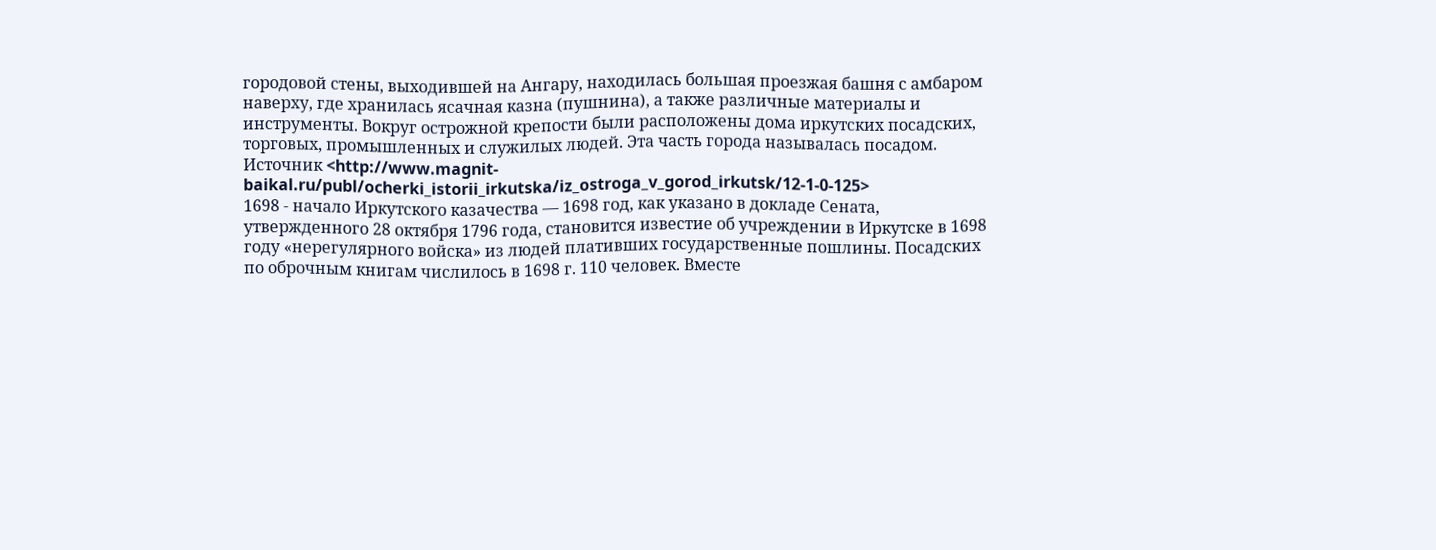городовой стены, выходившей на Ангару, находилась большая проезжая башня с амбаром наверху, где хранилась ясачная казна (пушнина), а также различные материалы и инструменты. Вокруг острожной крепости были расположены дома иркутских посадских, торговых, промышленных и служилых людей. Эта часть города называлась посадом. Источник <http://www.magnit-baikal.ru/publ/ocherki_istorii_irkutska/iz_ostroga_v_gorod_irkutsk/12-1-0-125>
1698 - начало Иркутского казачества — 1698 год, как указано в докладе Сената, утвержденного 28 октября 1796 года, становится известие об учреждении в Иркутске в 1698 году «нерегулярного войска» из людей плативших государственные пошлины. Посадских по оброчным книгам числилось в 1698 г. 110 человек. Вместе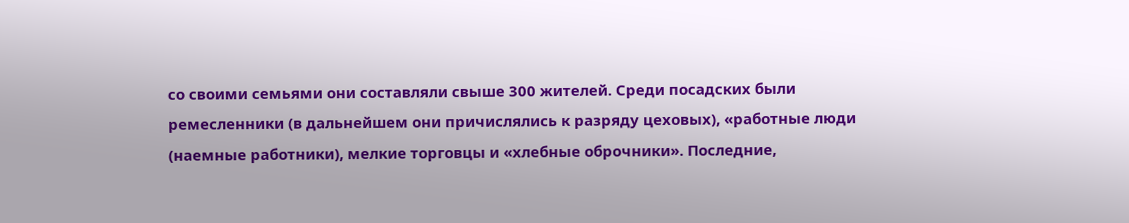со своими семьями они составляли свыше 300 жителей. Среди посадских были ремесленники (в дальнейшем они причислялись к разряду цеховых), «работные люди (наемные работники), мелкие торговцы и «хлебные оброчники». Последние,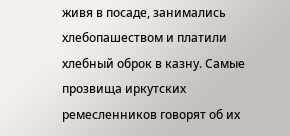живя в посаде, занимались хлебопашеством и платили хлебный оброк в казну. Самые прозвища иркутских ремесленников говорят об их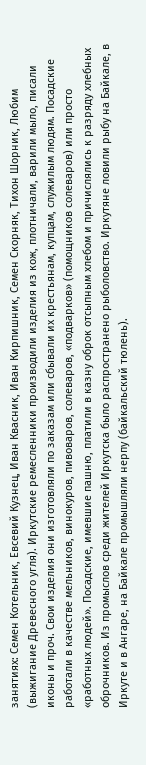занятиях: Семен Котельник, Евсевий Кузнец, Иван Квасник, Иван Кирпишник, Семен Скорняк, Тихон Шорник, Любим (выжигание Древесного угля). Иркутские ремесленники производили изделия из кож, плотничали, варили мыло, писали иконы и проч. Свои изделия они изготовляли по заказам или сбывали их крестьянам, купцам, служилым людям. Посадские работали в качестве мельников, винокуров, пивоваров, солеваров, «подварков» (помощников солеваров) или просто «работных людей». Посадские, имевшие пашню, платили в казну оброк отсыпным хлебом и причислялись к разряду хлебных оброчников. Из промыслов среди жителей Иркутска было распространено рыболовство. Иркутяне ловили рыбу на Байкале, в Иркуте и в Ангаре, на Байкале промышляли нерпу (байкальский тюлень).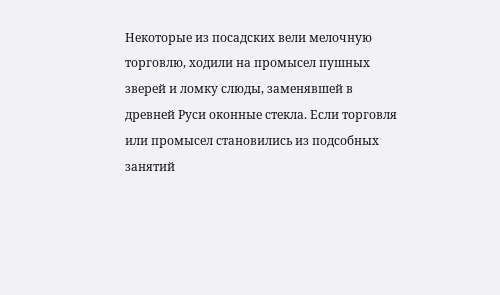Некоторые из посадских вели мелочную торговлю, ходили на промысел пушных зверей и ломку слюды, заменявшей в древней Руси оконные стекла. Если торговля или промысел становились из подсобных занятий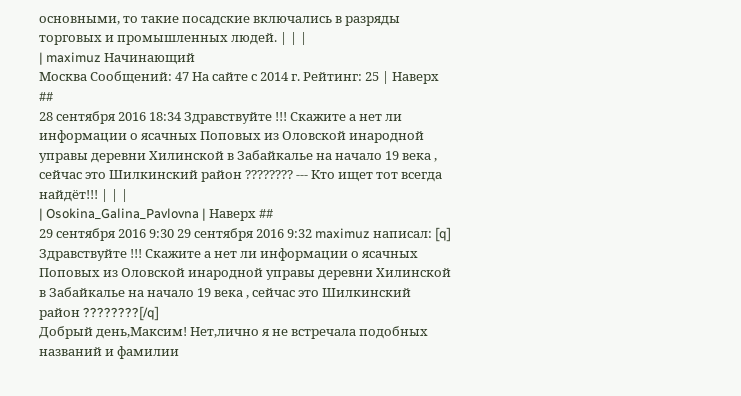основными, то такие посадские включались в разряды торговых и промышленных людей. | | |
| maximuz Начинающий
Москва Сообщений: 47 На сайте с 2014 г. Рейтинг: 25 | Наверх ##
28 сентября 2016 18:34 Здравствуйте !!! Скажите а нет ли информации о ясачных Поповых из Оловской инародной управы деревни Хилинской в Забайкалье на начало 19 века , сейчас это Шилкинский район ???????? --- Кто ищет тот всегда найдёт!!! | | |
| Osokina_Galina_Pavlovna | Наверх ##
29 сентября 2016 9:30 29 сентября 2016 9:32 maximuz написал: [q] Здравствуйте !!! Скажите а нет ли информации о ясачных Поповых из Оловской инародной управы деревни Хилинской в Забайкалье на начало 19 века , сейчас это Шилкинский район ????????[/q]
Добрый день,Максим! Нет,лично я не встречала подобных названий и фамилии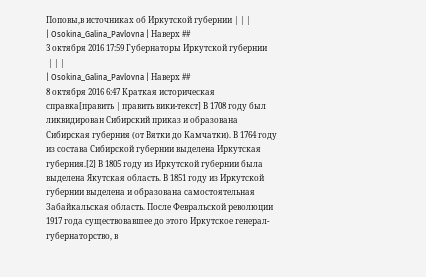Поповы,в источниках об Иркутской губернии | | |
| Osokina_Galina_Pavlovna | Наверх ##
3 октября 2016 17:59 Губернаторы Иркутской губернии
 | | |
| Osokina_Galina_Pavlovna | Наверх ##
8 октября 2016 6:47 Краткая историческая справка[править | править вики-текст] В 1708 году был ликвидирован Сибирский приказ и образована Сибирская губерния (от Вятки до Камчатки). В 1764 году из состава Сибирской губернии выделена Иркутская губерния.[2] В 1805 году из Иркутской губернии была выделена Якутская область. В 1851 году из Иркутской губернии выделена и образована самостоятельная Забайкальская область. После Февральской революции 1917 года существовавшее до этого Иркутское генерал-губернаторство, в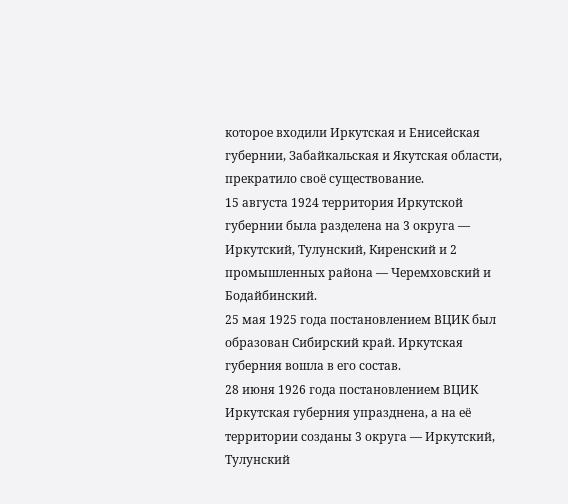которое входили Иркутская и Енисейская губернии, Забайкальская и Якутская области, прекратило своё существование.
15 августа 1924 территория Иркутской губернии была разделена на 3 округа — Иркутский, Тулунский, Киренский и 2 промышленных района — Черемховский и Бодайбинский.
25 мая 1925 года постановлением ВЦИК был образован Сибирский край. Иркутская губерния вошла в его состав.
28 июня 1926 года постановлением ВЦИК Иркутская губерния упразднена, а на её территории созданы 3 округа — Иркутский, Тулунский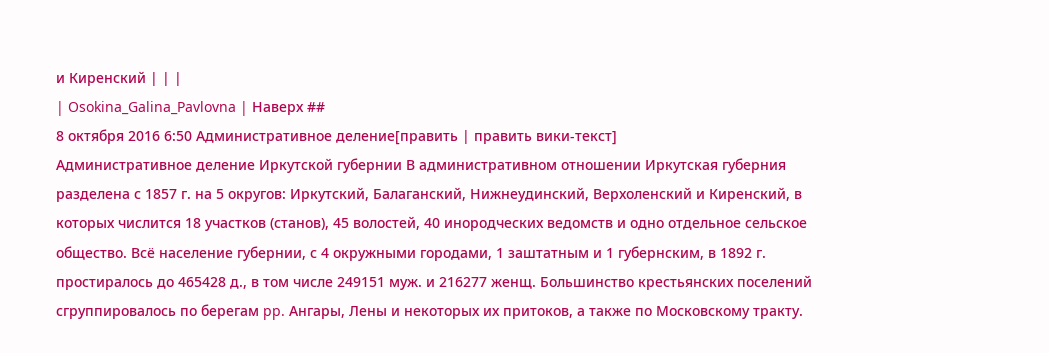и Киренский | | |
| Osokina_Galina_Pavlovna | Наверх ##
8 октября 2016 6:50 Административное деление[править | править вики-текст]
Административное деление Иркутской губернии В административном отношении Иркутская губерния разделена с 1857 г. на 5 округов: Иркутский, Балаганский, Нижнеудинский, Верхоленский и Киренский, в которых числится 18 участков (станов), 45 волостей, 40 инородческих ведомств и одно отдельное сельское общество. Всё население губернии, с 4 окружными городами, 1 заштатным и 1 губернским, в 1892 г. простиралось до 465428 д., в том числе 249151 муж. и 216277 женщ. Большинство крестьянских поселений сгруппировалось по берегам pp. Ангары, Лены и некоторых их притоков, а также по Московскому тракту.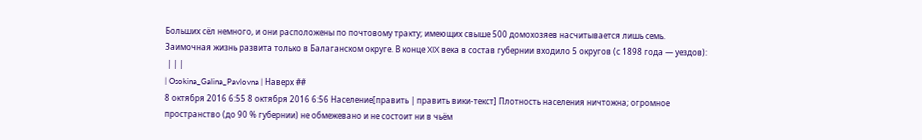Больших сёл немного, и они расположены по почтовому тракту; имеющих свыше 500 домохозяев насчитывается лишь семь. Заимочная жизнь развита только в Балаганском округе. В конце XIX века в состав губернии входило 5 округов (с 1898 года — уездов):
 | | |
| Osokina_Galina_Pavlovna | Наверх ##
8 октября 2016 6:55 8 октября 2016 6:56 Население[править | править вики-текст] Плотность населения ничтожна; огромное пространство (до 90 % губернии) не обмежевано и не состоит ни в чьём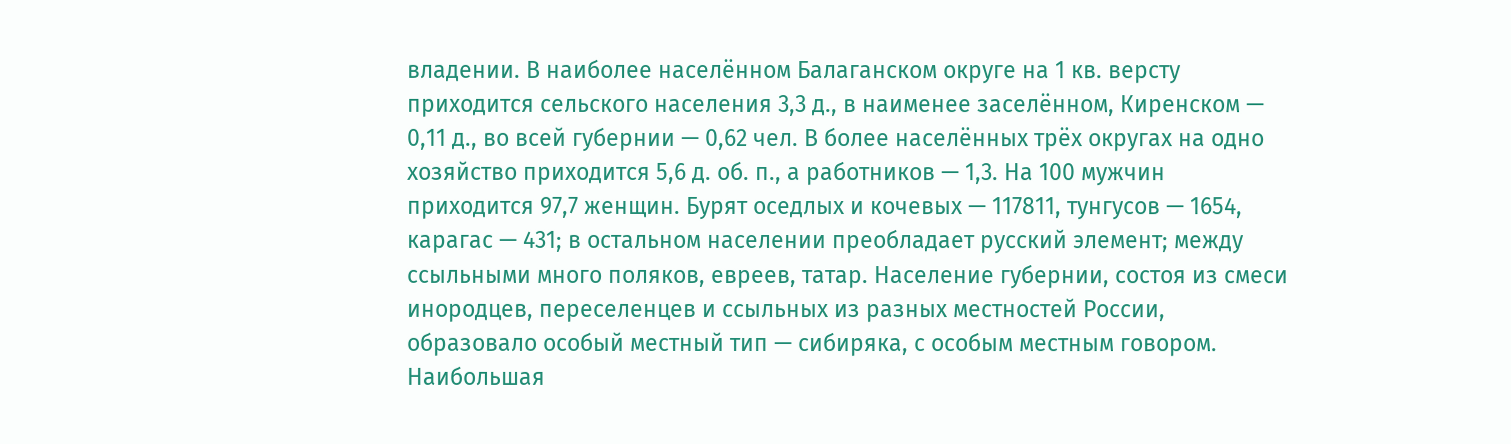владении. В наиболее населённом Балаганском округе на 1 кв. версту приходится сельского населения 3,3 д., в наименее заселённом, Киренском — 0,11 д., во всей губернии — 0,62 чел. В более населённых трёх округах на одно хозяйство приходится 5,6 д. об. п., а работников — 1,3. На 100 мужчин приходится 97,7 женщин. Бурят оседлых и кочевых — 117811, тунгусов — 1654, карагас — 431; в остальном населении преобладает русский элемент; между ссыльными много поляков, евреев, татар. Население губернии, состоя из смеси инородцев, переселенцев и ссыльных из разных местностей России, образовало особый местный тип — сибиряка, с особым местным говором. Наибольшая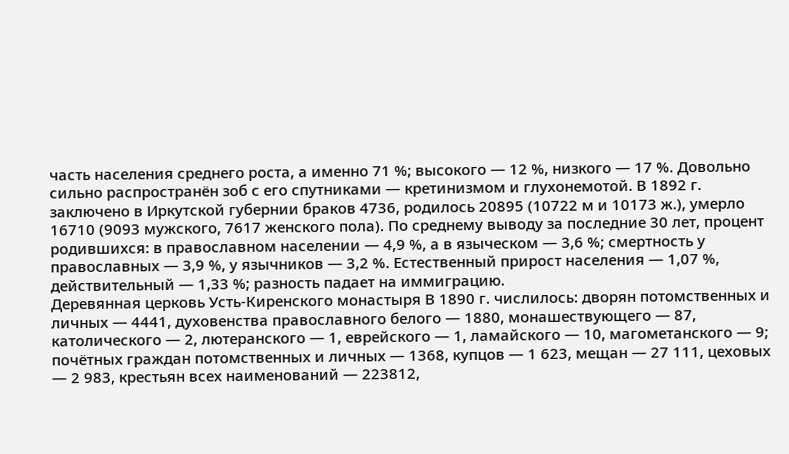часть населения среднего роста, а именно 71 %; высокого — 12 %, низкого — 17 %. Довольно сильно распространён зоб с его спутниками — кретинизмом и глухонемотой. В 1892 г. заключено в Иркутской губернии браков 4736, родилось 20895 (10722 м и 10173 ж.), умерло 16710 (9093 мужского, 7617 женского пола). По среднему выводу за последние 30 лет, процент родившихся: в православном населении — 4,9 %, а в языческом — 3,6 %; смертность у православных — 3,9 %, у язычников — 3,2 %. Естественный прирост населения — 1,07 %, действительный — 1,33 %; разность падает на иммиграцию.
Деревянная церковь Усть-Киренского монастыря В 1890 г. числилось: дворян потомственных и личных — 4441, духовенства православного белого — 1880, монашествующего — 87, католического — 2, лютеранского — 1, еврейского — 1, ламайского — 10, магометанского — 9; почётных граждан потомственных и личных — 1368, купцов — 1 623, мещан — 27 111, цеховых — 2 983, крестьян всех наименований — 223812,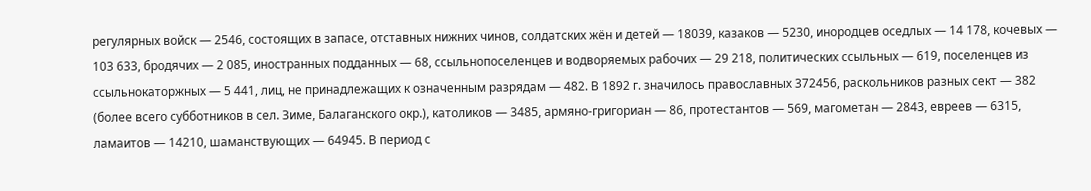регулярных войск — 2546, состоящих в запасе, отставных нижних чинов, солдатских жён и детей — 18039, казаков — 5230, инородцев оседлых — 14 178, кочевых — 103 633, бродячих — 2 085, иностранных подданных — 68, ссыльнопоселенцев и водворяемых рабочих — 29 218, политических ссыльных — 619, поселенцев из ссыльнокаторжных — 5 441, лиц, не принадлежащих к означенным разрядам — 482. В 1892 г. значилось православных 372456, раскольников разных сект — 382 (более всего субботников в сел. Зиме, Балаганского окр.), католиков — 3485, армяно-григориан — 86, протестантов — 569, магометан — 2843, евреев — 6315, ламаитов — 14210, шаманствующих — 64945. В период с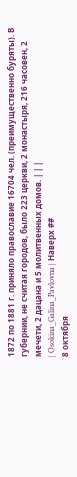1872 по 1881 г. приняло православие 16704 чел. (преимущественно буряты). В губернии, не считая городов, было 223 церкви, 2 монастыря, 216 часовен, 2 мечети, 2 дацана и 5 молитвенных домов. | | |
| Osokina_Galina_Pavlovna | Наверх ##
8 октября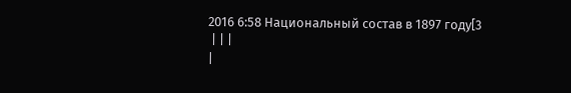2016 6:58 Национальный состав в 1897 году[3
 | | |
|